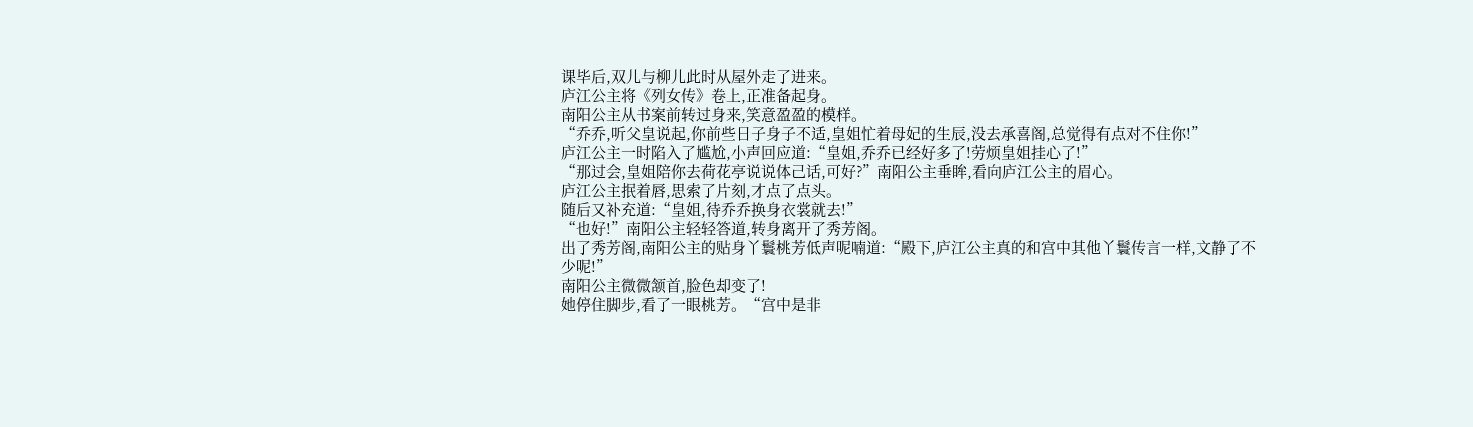课毕后,双儿与柳儿此时从屋外走了进来。
庐江公主将《列女传》卷上,正准备起身。
南阳公主从书案前转过身来,笑意盈盈的模样。
“乔乔,听父皇说起,你前些日子身子不适,皇姐忙着母妃的生辰,没去承喜阁,总觉得有点对不住你!”
庐江公主一时陷入了尴尬,小声回应道:“皇姐,乔乔已经好多了!劳烦皇姐挂心了!”
“那过会,皇姐陪你去荷花亭说说体己话,可好?”南阳公主垂眸,看向庐江公主的眉心。
庐江公主抿着唇,思索了片刻,才点了点头。
随后又补充道:“皇姐,待乔乔换身衣裳就去!”
“也好!”南阳公主轻轻答道,转身离开了秀芳阁。
出了秀芳阁,南阳公主的贴身丫鬟桃芳低声呢喃道:“殿下,庐江公主真的和宫中其他丫鬟传言一样,文静了不少呢!”
南阳公主微微颔首,脸色却变了!
她停住脚步,看了一眼桃芳。“宫中是非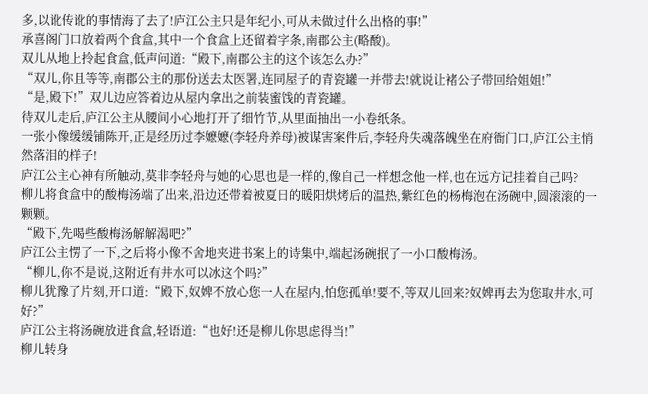多,以讹传讹的事情海了去了!庐江公主只是年纪小,可从未做过什么出格的事!”
承喜阁门口放着两个食盒,其中一个食盒上还留着字条,南郡公主(略酸)。
双儿从地上拎起食盒,低声问道:“殿下,南郡公主的这个该怎么办?”
“双儿,你且等等,南郡公主的那份送去太医署,连同屋子的青瓷罐一并带去!就说让褚公子带回给姐姐!”
“是,殿下!”双儿边应答着边从屋内拿出之前装蜜饯的青瓷罐。
待双儿走后,庐江公主从腰间小心地打开了细竹节,从里面抽出一小卷纸条。
一张小像缓缓铺陈开,正是经历过李嬷嬷(李轻舟养母)被谋害案件后,李轻舟失魂落魄坐在府衙门口,庐江公主悄然落泪的样子!
庐江公主心神有所触动,莫非李轻舟与她的心思也是一样的,像自己一样想念他一样,也在远方记挂着自己吗?
柳儿将食盒中的酸梅汤端了出来,沿边还带着被夏日的暖阳烘烤后的温热,紫红色的杨梅泡在汤碗中,圆滚滚的一颗颗。
“殿下,先喝些酸梅汤解解渴吧?”
庐江公主愣了一下,之后将小像不舍地夹进书案上的诗集中,端起汤碗抿了一小口酸梅汤。
“柳儿,你不是说,这附近有井水可以冰这个吗?”
柳儿犹豫了片刻,开口道:“殿下,奴婢不放心您一人在屋内,怕您孤单!要不,等双儿回来?奴婢再去为您取井水,可好?”
庐江公主将汤碗放进食盒,轻语道:“也好!还是柳儿你思虑得当!”
柳儿转身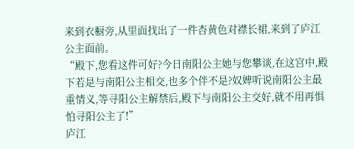来到衣橱旁,从里面找出了一件杏黄色对襟长裙,来到了庐江公主面前。
“殿下,您看这件可好?今日南阳公主她与您攀谈,在这宫中,殿下若是与南阳公主相交,也多个伴不是?奴婢听说南阳公主最重情义,等寻阳公主解禁后,殿下与南阳公主交好,就不用再惧怕寻阳公主了!”
庐江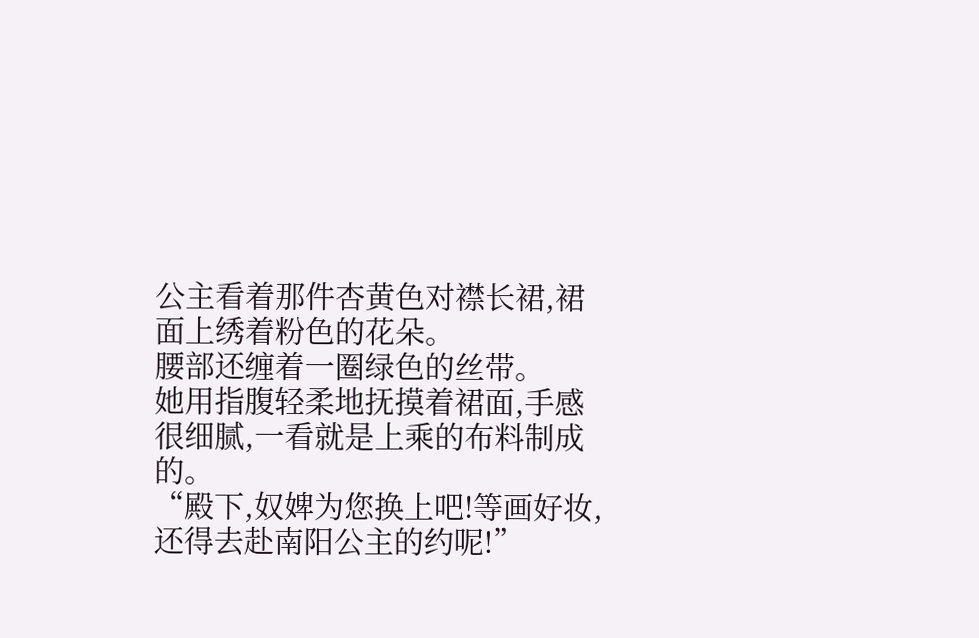公主看着那件杏黄色对襟长裙,裙面上绣着粉色的花朵。
腰部还缠着一圈绿色的丝带。
她用指腹轻柔地抚摸着裙面,手感很细腻,一看就是上乘的布料制成的。
“殿下,奴婢为您换上吧!等画好妆,还得去赴南阳公主的约呢!”